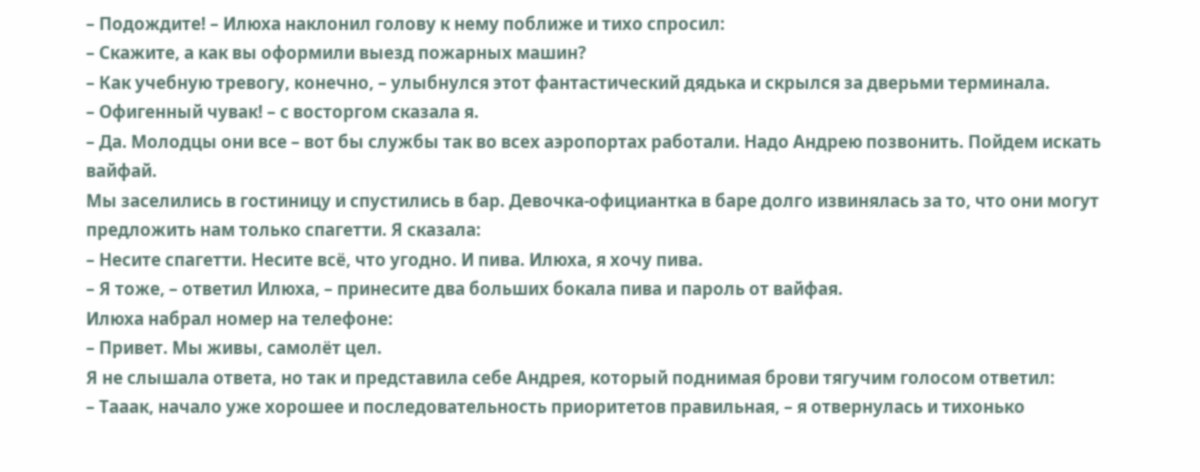– Подождите! – Илюха наклонил голову к нему поближе и тихо спросил:
– Скажите, а как вы оформили выезд пожарных машин?
– Как учебную тревогу, конечно, – улыбнулся этот фантастический дядька и скрылся за дверьми терминала.
– Офигенный чувак! – с восторгом сказала я.
– Да. Молодцы они все – вот бы службы так во всех аэропортах работали. Надо Андрею позвонить. Пойдем искать вайфай.
Мы заселились в гостиницу и спустились в бар. Девочка-официантка в баре долго извинялась за то, что они могут предложить нам только спагетти. Я сказала:
– Несите спагетти. Несите всё, что угодно. И пива. Илюха, я хочу пива.
– Я тоже, – ответил Илюха, – принесите два больших бокала пива и пароль от вайфая.
Илюха набрал номер на телефоне:
– Привет. Мы живы, самолёт цел.
Я не слышала ответа, но так и представила себе Андрея, который поднимая брови тягучим голосом ответил:
– Тааак, начало уже хорошее и последовательность приоритетов правильная, – я отвернулась и тихонько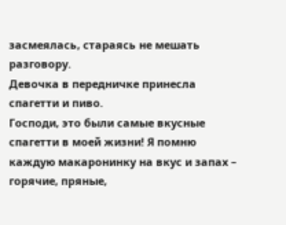засмеялась, стараясь не мешать разговору.
Девочка в передничке принесла спагетти и пиво.
Господи, это были самые вкусные спагетти в моей жизни! Я помню каждую макаронинку на вкус и запах – горячие, пряные,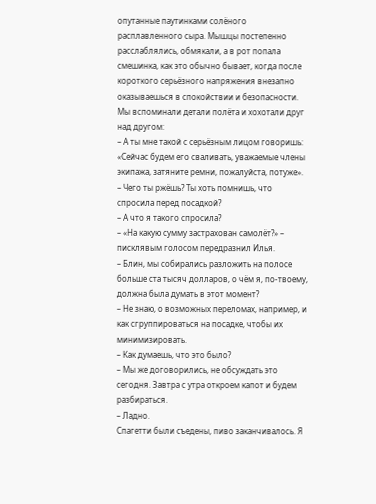опутанные паутинками солёного расплавленного сыра. Мышцы постепенно расслаблялись, обмякали, а в рот попала смешинка, как это обычно бывает, когда после короткого серьёзного напряжения внезапно оказываешься в спокойствии и безопасности. Мы вспоминали детали полёта и хохотали друг над другом:
– А ты мне такой с серьёзным лицом говоришь: «Сейчас будем его сваливать, уважаемые члены экипажа, затяните ремни, пожалуйста, потуже».
– Чего ты ржёшь? Ты хоть помнишь, что спросила перед посадкой?
– А что я такого спросила?
– «На какую сумму застрахован самолёт?» – писклявым голосом передразнил Илья.
– Блин, мы собирались разложить на полосе больше ста тысяч долларов, о чём я, по-твоему, должна была думать в этот момент?
– Не знаю, о возможных переломах, например, и как сгруппироваться на посадке, чтобы их минимизировать.
– Как думаешь, что это было?
– Мы же договорились, не обсуждать это сегодня. Завтра с утра откроем капот и будем разбираться.
– Ладно.
Спагетти были съедены, пиво заканчивалось. Я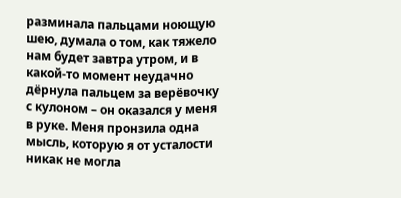разминала пальцами ноющую шею, думала о том, как тяжело нам будет завтра утром, и в какой-то момент неудачно дёрнула пальцем за верёвочку с кулоном – он оказался у меня в руке. Меня пронзила одна мысль, которую я от усталости никак не могла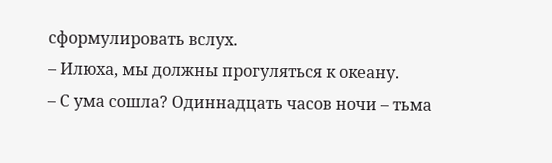сформулировать вслух.
– Илюха, мы должны прогуляться к океану.
– С ума сошла? Одиннадцать часов ночи – тьма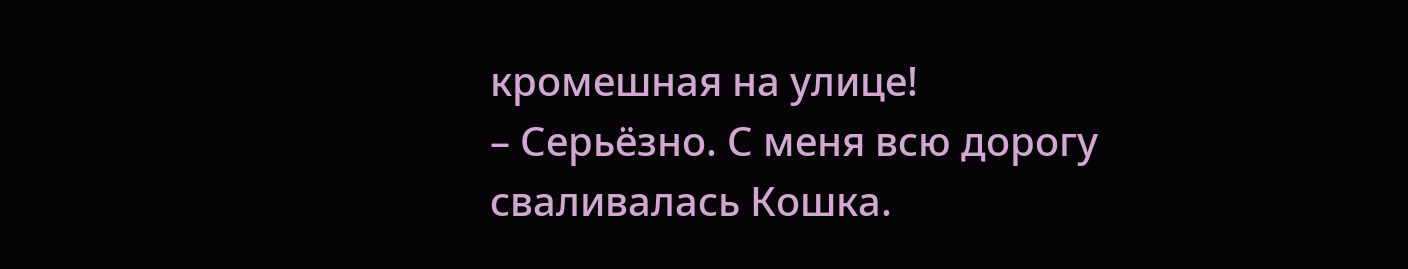кромешная на улице!
– Серьёзно. С меня всю дорогу сваливалась Кошка.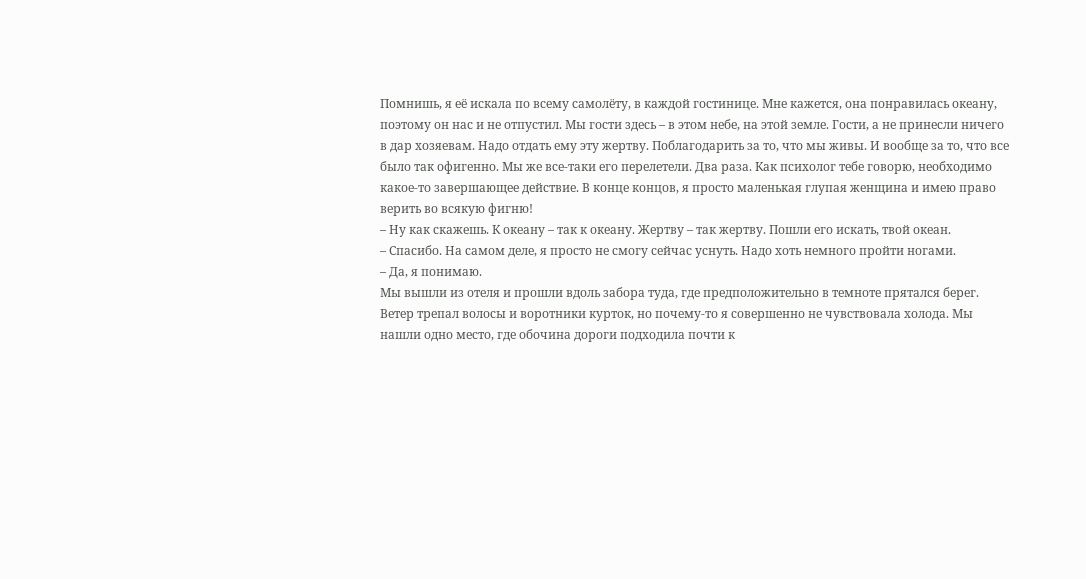Помнишь, я её искала по всему самолёту, в каждой гостинице. Мне кажется, она понравилась океану, поэтому он нас и не отпустил. Мы гости здесь – в этом небе, на этой земле. Гости, а не принесли ничего в дар хозяевам. Надо отдать ему эту жертву. Поблагодарить за то, что мы живы. И вообще за то, что все было так офигенно. Мы же все-таки его перелетели. Два раза. Как психолог тебе говорю, необходимо какое-то завершающее действие. В конце концов, я просто маленькая глупая женщина и имею право верить во всякую фигню!
– Ну как скажешь. К океану – так к океану. Жертву – так жертву. Пошли его искать, твой океан.
– Спасибо. На самом деле, я просто не смогу сейчас уснуть. Надо хоть немного пройти ногами.
– Да, я понимаю.
Мы вышли из отеля и прошли вдоль забора туда, где предположительно в темноте прятался берег. Ветер трепал волосы и воротники курток, но почему-то я совершенно не чувствовала холода. Мы нашли одно место, где обочина дороги подходила почти к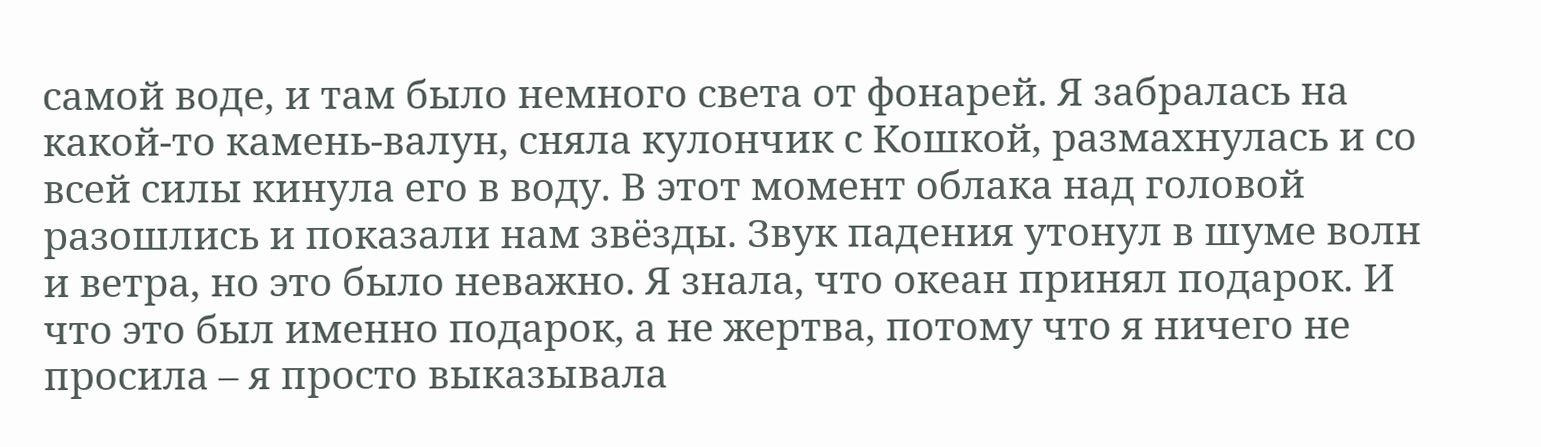самой воде, и там было немного света от фонарей. Я забралась на какой-то камень-валун, сняла кулончик с Кошкой, размахнулась и со всей силы кинула его в воду. В этот момент облака над головой разошлись и показали нам звёзды. Звук падения утонул в шуме волн и ветра, но это было неважно. Я знала, что океан принял подарок. И что это был именно подарок, а не жертва, потому что я ничего не просила – я просто выказывала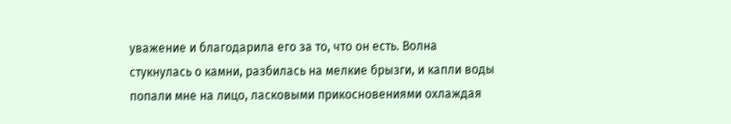уважение и благодарила его за то, что он есть. Волна стукнулась о камни, разбилась на мелкие брызги, и капли воды попали мне на лицо, ласковыми прикосновениями охлаждая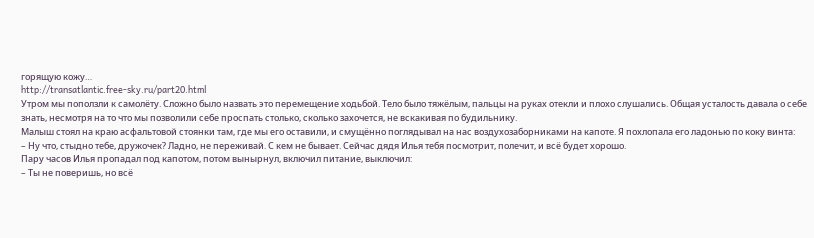горящую кожу…
http://transatlantic.free-sky.ru/part20.html
Утром мы поползли к самолёту. Сложно было назвать это перемещение ходьбой. Тело было тяжёлым, пальцы на руках отекли и плохо слушались. Общая усталость давала о себе знать, несмотря на то что мы позволили себе проспать столько, сколько захочется, не вскакивая по будильнику.
Малыш стоял на краю асфальтовой стоянки там, где мы его оставили, и смущённо поглядывал на нас воздухозаборниками на капоте. Я похлопала его ладонью по коку винта:
– Ну что, стыдно тебе, дружочек? Ладно, не переживай. С кем не бывает. Сейчас дядя Илья тебя посмотрит, полечит, и всё будет хорошо.
Пару часов Илья пропадал под капотом, потом вынырнул, включил питание, выключил:
– Ты не поверишь, но всё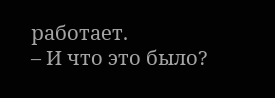работает.
– И что это было?